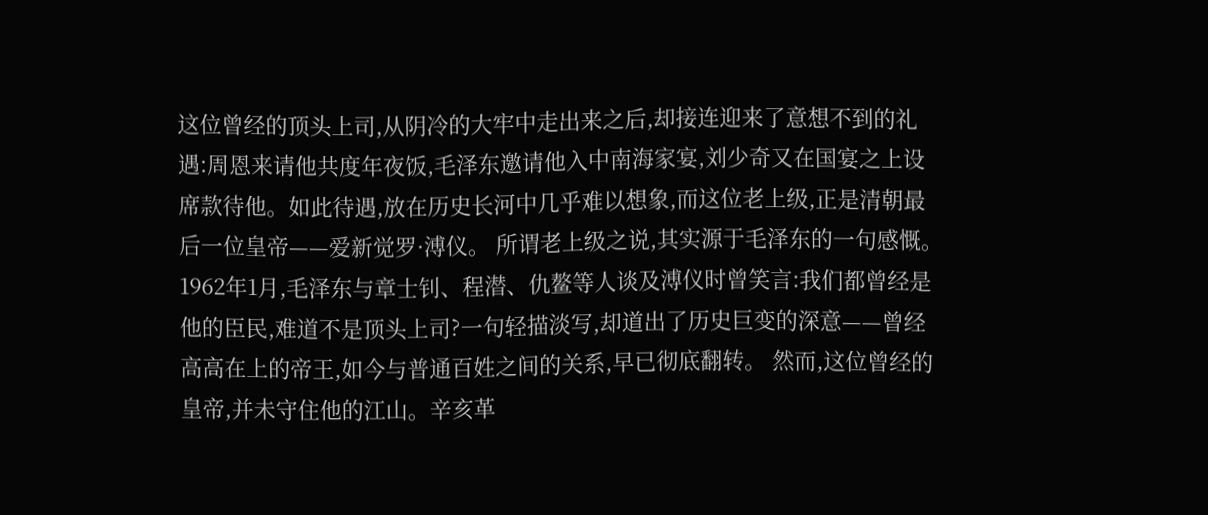这位曾经的顶头上司,从阴冷的大牢中走出来之后,却接连迎来了意想不到的礼遇:周恩来请他共度年夜饭,毛泽东邀请他入中南海家宴,刘少奇又在国宴之上设席款待他。如此待遇,放在历史长河中几乎难以想象,而这位老上级,正是清朝最后一位皇帝——爱新觉罗·溥仪。 所谓老上级之说,其实源于毛泽东的一句感慨。1962年1月,毛泽东与章士钊、程潜、仇鳌等人谈及溥仪时曾笑言:我们都曾经是他的臣民,难道不是顶头上司?一句轻描淡写,却道出了历史巨变的深意——曾经高高在上的帝王,如今与普通百姓之间的关系,早已彻底翻转。 然而,这位曾经的皇帝,并未守住他的江山。辛亥革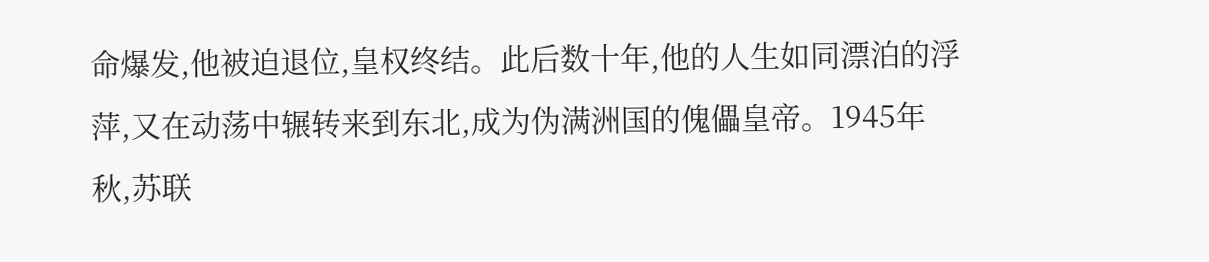命爆发,他被迫退位,皇权终结。此后数十年,他的人生如同漂泊的浮萍,又在动荡中辗转来到东北,成为伪满洲国的傀儡皇帝。1945年秋,苏联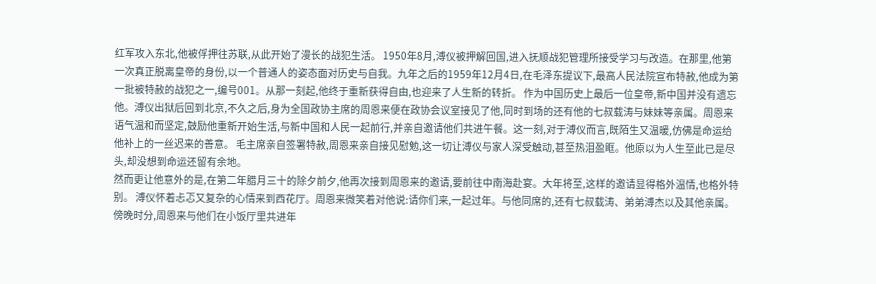红军攻入东北,他被俘押往苏联,从此开始了漫长的战犯生活。 1950年8月,溥仪被押解回国,进入抚顺战犯管理所接受学习与改造。在那里,他第一次真正脱离皇帝的身份,以一个普通人的姿态面对历史与自我。九年之后的1959年12月4日,在毛泽东提议下,最高人民法院宣布特赦,他成为第一批被特赦的战犯之一,编号001。从那一刻起,他终于重新获得自由,也迎来了人生新的转折。 作为中国历史上最后一位皇帝,新中国并没有遗忘他。溥仪出狱后回到北京,不久之后,身为全国政协主席的周恩来便在政协会议室接见了他,同时到场的还有他的七叔载涛与妹妹等亲属。周恩来语气温和而坚定,鼓励他重新开始生活,与新中国和人民一起前行,并亲自邀请他们共进午餐。这一刻,对于溥仪而言,既陌生又温暖,仿佛是命运给他补上的一丝迟来的善意。 毛主席亲自签署特赦,周恩来亲自接见慰勉,这一切让溥仪与家人深受触动,甚至热泪盈眶。他原以为人生至此已是尽头,却没想到命运还留有余地。
然而更让他意外的是,在第二年腊月三十的除夕前夕,他再次接到周恩来的邀请,要前往中南海赴宴。大年将至,这样的邀请显得格外温情,也格外特别。 溥仪怀着忐忑又复杂的心情来到西花厅。周恩来微笑着对他说:请你们来,一起过年。与他同席的,还有七叔载涛、弟弟溥杰以及其他亲属。 傍晚时分,周恩来与他们在小饭厅里共进年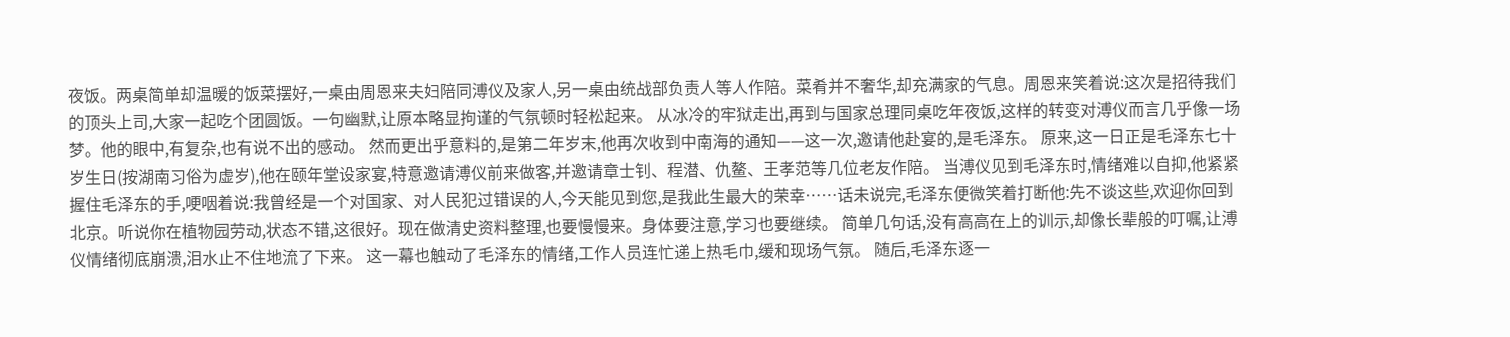夜饭。两桌简单却温暖的饭菜摆好,一桌由周恩来夫妇陪同溥仪及家人,另一桌由统战部负责人等人作陪。菜肴并不奢华,却充满家的气息。周恩来笑着说:这次是招待我们的顶头上司,大家一起吃个团圆饭。一句幽默,让原本略显拘谨的气氛顿时轻松起来。 从冰冷的牢狱走出,再到与国家总理同桌吃年夜饭,这样的转变对溥仪而言几乎像一场梦。他的眼中,有复杂,也有说不出的感动。 然而更出乎意料的,是第二年岁末,他再次收到中南海的通知——这一次,邀请他赴宴的,是毛泽东。 原来,这一日正是毛泽东七十岁生日(按湖南习俗为虚岁),他在颐年堂设家宴,特意邀请溥仪前来做客,并邀请章士钊、程潜、仇鳌、王孝范等几位老友作陪。 当溥仪见到毛泽东时,情绪难以自抑,他紧紧握住毛泽东的手,哽咽着说:我曾经是一个对国家、对人民犯过错误的人,今天能见到您,是我此生最大的荣幸……话未说完,毛泽东便微笑着打断他:先不谈这些,欢迎你回到北京。听说你在植物园劳动,状态不错,这很好。现在做清史资料整理,也要慢慢来。身体要注意,学习也要继续。 简单几句话,没有高高在上的训示,却像长辈般的叮嘱,让溥仪情绪彻底崩溃,泪水止不住地流了下来。 这一幕也触动了毛泽东的情绪,工作人员连忙递上热毛巾,缓和现场气氛。 随后,毛泽东逐一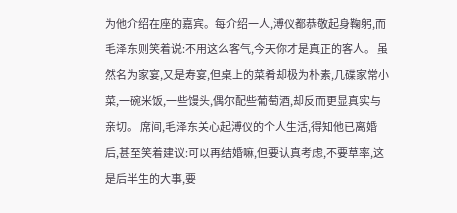为他介绍在座的嘉宾。每介绍一人,溥仪都恭敬起身鞠躬,而毛泽东则笑着说:不用这么客气,今天你才是真正的客人。 虽然名为家宴,又是寿宴,但桌上的菜肴却极为朴素,几碟家常小菜,一碗米饭,一些馒头,偶尔配些葡萄酒,却反而更显真实与亲切。 席间,毛泽东关心起溥仪的个人生活,得知他已离婚后,甚至笑着建议:可以再结婚嘛,但要认真考虑,不要草率,这是后半生的大事,要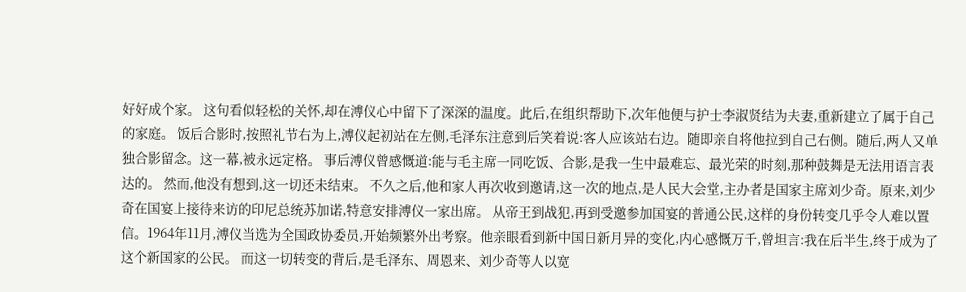好好成个家。 这句看似轻松的关怀,却在溥仪心中留下了深深的温度。此后,在组织帮助下,次年他便与护士李淑贤结为夫妻,重新建立了属于自己的家庭。 饭后合影时,按照礼节右为上,溥仪起初站在左侧,毛泽东注意到后笑着说:客人应该站右边。随即亲自将他拉到自己右侧。随后,两人又单独合影留念。这一幕,被永远定格。 事后溥仪曾感慨道:能与毛主席一同吃饭、合影,是我一生中最难忘、最光荣的时刻,那种鼓舞是无法用语言表达的。 然而,他没有想到,这一切还未结束。 不久之后,他和家人再次收到邀请,这一次的地点,是人民大会堂,主办者是国家主席刘少奇。原来,刘少奇在国宴上接待来访的印尼总统苏加诺,特意安排溥仪一家出席。 从帝王到战犯,再到受邀参加国宴的普通公民,这样的身份转变几乎令人难以置信。1964年11月,溥仪当选为全国政协委员,开始频繁外出考察。他亲眼看到新中国日新月异的变化,内心感慨万千,曾坦言:我在后半生,终于成为了这个新国家的公民。 而这一切转变的背后,是毛泽东、周恩来、刘少奇等人以宽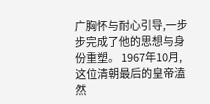广胸怀与耐心引导,一步步完成了他的思想与身份重塑。 1967年10月,这位清朝最后的皇帝溘然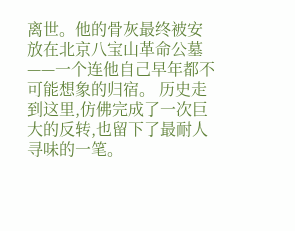离世。他的骨灰最终被安放在北京八宝山革命公墓——一个连他自己早年都不可能想象的归宿。 历史走到这里,仿佛完成了一次巨大的反转,也留下了最耐人寻味的一笔。